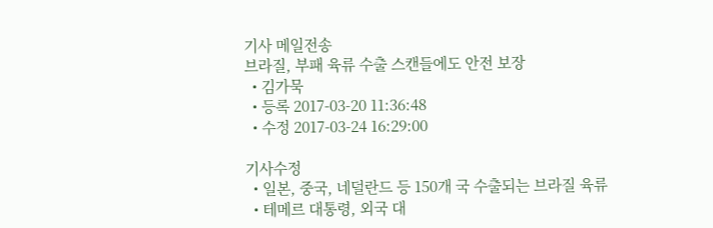기사 메일전송
브라질, 부패 육류 수출 스캔들에도 안전 보장
  • 김가묵
  • 등록 2017-03-20 11:36:48
  • 수정 2017-03-24 16:29:00

기사수정
  • 일본, 중국, 네덜란드 등 150개 국 수출되는 브라질 육류
  • 테메르 대통령, 외국 대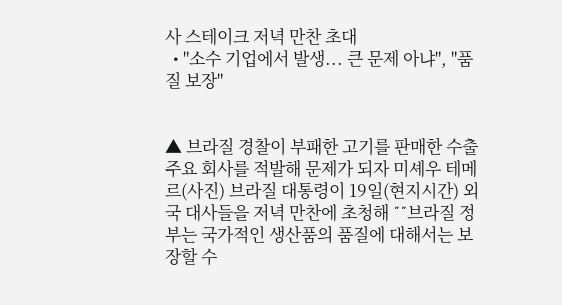사 스테이크 저녁 만찬 초대
  • "소수 기업에서 발생... 큰 문제 아냐", "품질 보장"


▲ 브라질 경찰이 부패한 고기를 판매한 수출 주요 회사를 적발해 문제가 되자 미셰우 테메르(사진) 브라질 대통령이 19일(현지시간) 외국 대사들을 저녁 만찬에 초청해 ˝˝브라질 정부는 국가적인 생산품의 품질에 대해서는 보장할 수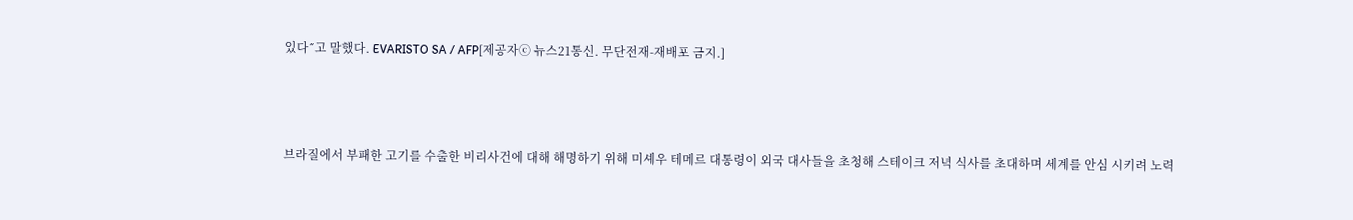있다˝고 말했다. EVARISTO SA / AFP[제공자ⓒ 뉴스21통신. 무단전재-재배포 금지.]



브라질에서 부패한 고기를 수출한 비리사건에 대해 해명하기 위해 미셰우 테메르 대통령이 외국 대사들을 초청해 스테이크 저녁 식사를 초대하며 세계를 안심 시키려 노력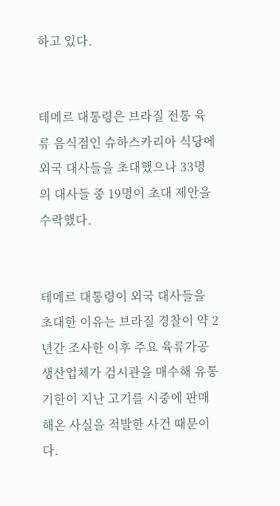하고 있다.


테메르 대통령은 브라질 전통 육류 음식점인 슈하스카리아 식당에 외국 대사들을 초대했으나 33명의 대사들 중 19명이 초대 제안을 수락했다.


테메르 대통령이 외국 대사들을 초대한 이유는 브라질 경찰이 약 2년간 조사한 이후 주요 육류가공생산업체가 검시관을 매수해 유통기한이 지난 고기를 시중에 판매해온 사실을 적발한 사건 때문이다.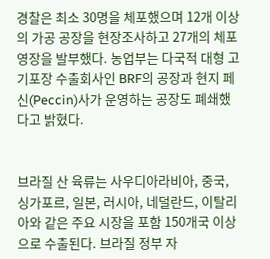경찰은 최소 30명을 체포했으며 12개 이상의 가공 공장을 현장조사하고 27개의 체포 영장을 발부했다. 농업부는 다국적 대형 고기포장 수출회사인 BRF의 공장과 현지 페신(Peccin)사가 운영하는 공장도 폐쇄했다고 밝혔다.


브라질 산 육류는 사우디아라비아, 중국, 싱가포르, 일본, 러시아, 네덜란드, 이탈리아와 같은 주요 시장을 포함 150개국 이상으로 수출된다. 브라질 정부 자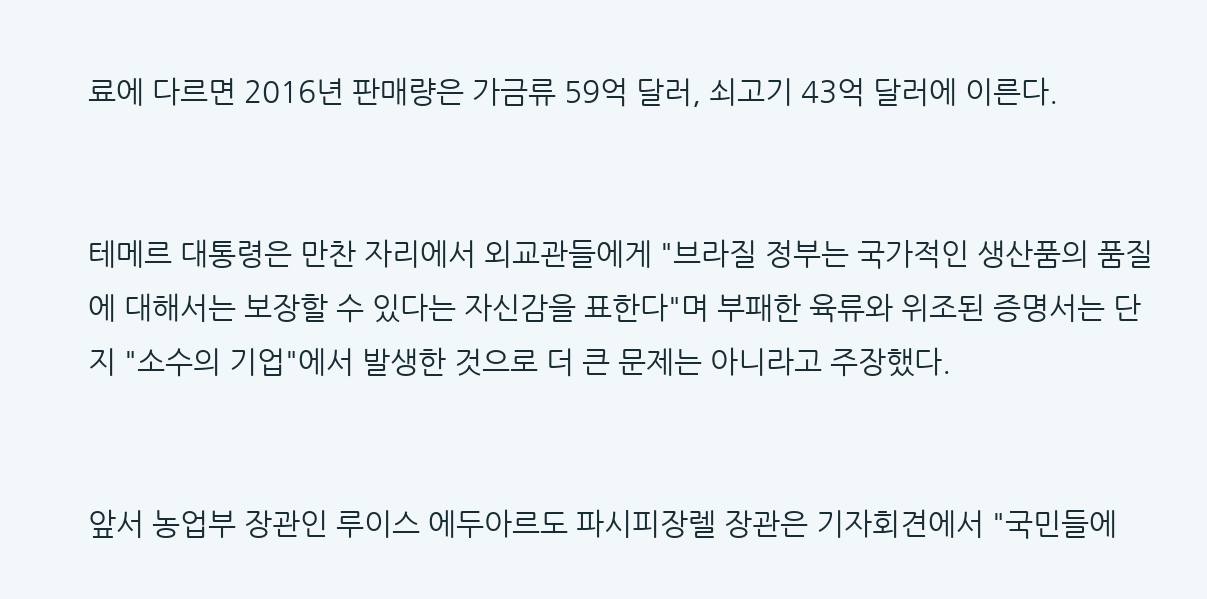료에 다르면 2016년 판매량은 가금류 59억 달러, 쇠고기 43억 달러에 이른다.


테메르 대통령은 만찬 자리에서 외교관들에게 "브라질 정부는 국가적인 생산품의 품질에 대해서는 보장할 수 있다는 자신감을 표한다"며 부패한 육류와 위조된 증명서는 단지 "소수의 기업"에서 발생한 것으로 더 큰 문제는 아니라고 주장했다.


앞서 농업부 장관인 루이스 에두아르도 파시피장렐 장관은 기자회견에서 "국민들에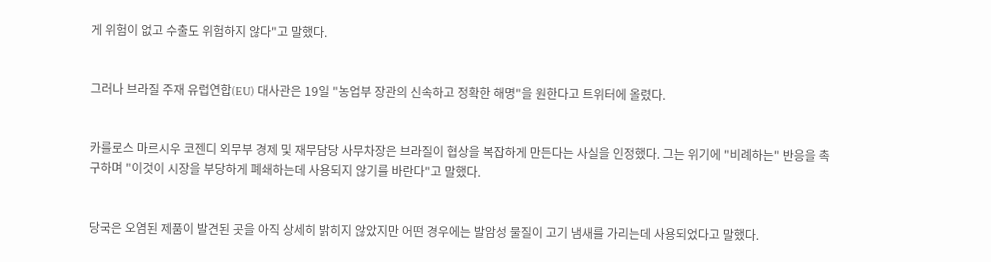게 위험이 없고 수출도 위험하지 않다"고 말했다.


그러나 브라질 주재 유럽연합(EU) 대사관은 19일 "농업부 장관의 신속하고 정확한 해명"을 원한다고 트위터에 올렸다.


카를로스 마르시우 코젠디 외무부 경제 및 재무담당 사무차장은 브라질이 협상을 복잡하게 만든다는 사실을 인정했다. 그는 위기에 "비례하는" 반응을 촉구하며 "이것이 시장을 부당하게 폐쇄하는데 사용되지 않기를 바란다"고 말했다.


당국은 오염된 제품이 발견된 곳을 아직 상세히 밝히지 않았지만 어떤 경우에는 발암성 물질이 고기 냄새를 가리는데 사용되었다고 말했다.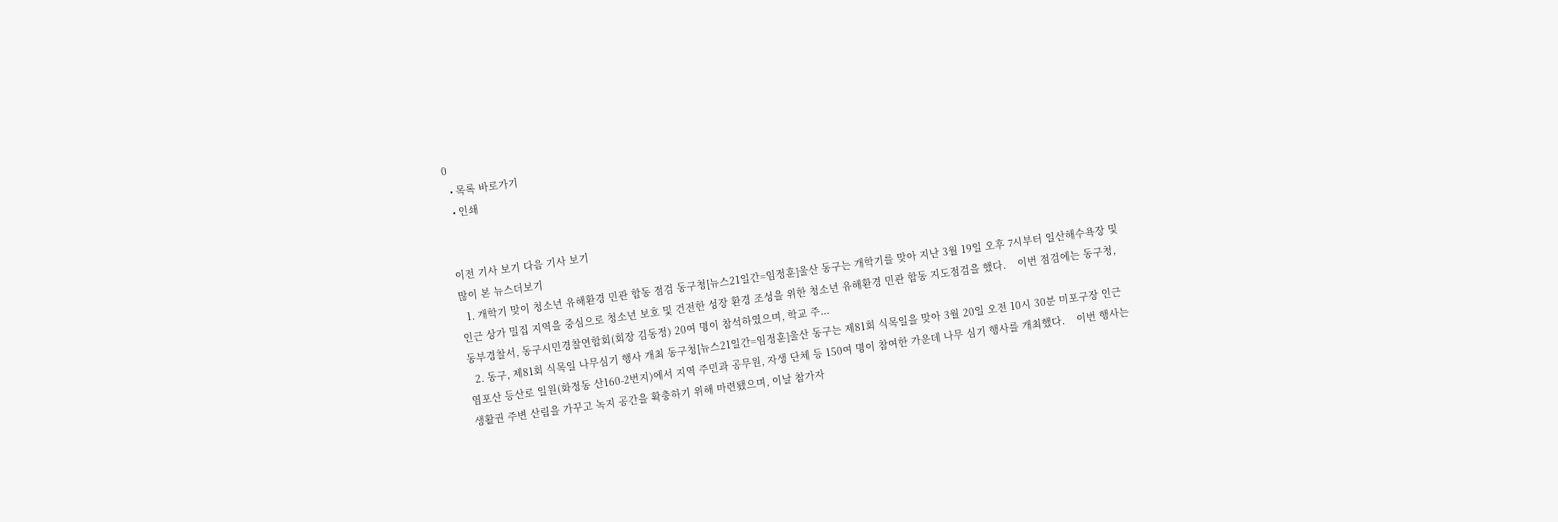0
  • 목록 바로가기
  • 인쇄


이전 기사 보기 다음 기사 보기
많이 본 뉴스더보기
  1. 개학기 맞이 청소년 유해환경 민관 합동 점검 동구청[뉴스21일간=임정훈]울산 동구는 개학기를 맞아 지난 3월 19일 오후 7시부터 일산해수욕장 및 인근 상가 밀집 지역을 중심으로 청소년 보호 및 건전한 성장 환경 조성을 위한 청소년 유해환경 민관 합동 지도점검을 했다.    이번 점검에는 동구청, 동부경찰서, 동구시민경찰연합회(회장 김동정) 20여 명이 참석하였으며, 학교 주...
  2. 동구, 제81회 식목일 나무심기 행사 개최 동구청[뉴스21일간=임정훈]울산 동구는 제81회 식목일을 맞아 3월 20일 오전 10시 30분 미포구장 인근 염포산 등산로 일원(화정동 산160-2번지)에서 지역 주민과 공무원, 자생 단체 등 150여 명이 참여한 가운데 나무 심기 행사를 개최했다.    이번 행사는 생활권 주변 산림을 가꾸고 녹지 공간을 확충하기 위해 마련됐으며, 이날 참가자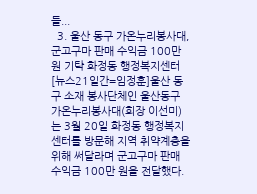들...
  3. 울산 동구 가온누리봉사대, 군고구마 판매 수익금 100만 원 기탁 화정동 행정복지센터[뉴스21일간=임정훈]울산 동구 소재 봉사단체인 울산동구 가온누리봉사대(회장 이선미)는 3월 20일 화정동 행정복지센터를 방문해 지역 취약계층을 위해 써달라며 군고구마 판매 수익금 100만 원을 전달했다.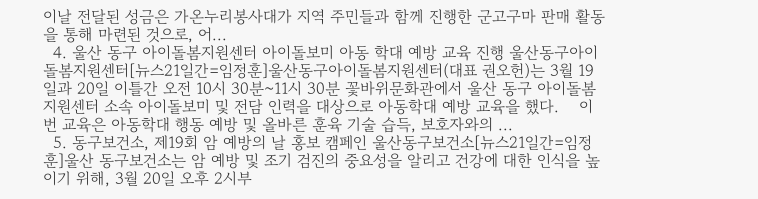이날 전달된 성금은 가온누리봉사대가 지역 주민들과 함께 진행한 군고구마 판매 활동을 통해 마련된 것으로, 어...
  4. 울산 동구 아이돌봄지원센터 아이돌보미 아동 학대 예방 교육 진행 울산동구아이돌봄지원센터[뉴스21일간=임정훈]울산동구아이돌봄지원센터(대표 권오헌)는 3월 19일과 20일 이틀간 오전 10시 30분~11시 30분 꽃바위문화관에서 울산 동구 아이돌봄지원센터 소속 아이돌보미 및 전담 인력을 대상으로 아동학대 예방 교육을 했다.    이번 교육은 아동학대 행동 예방 및 올바른 훈육 기술 습득, 보호자와의 ...
  5. 동구보건소, 제19회 암 예방의 날 홍보 캠페인 울산동구보건소[뉴스21일간=임정훈]울산 동구보건소는 암 예방 및 조기 검진의 중요성을 알리고 건강에 대한 인식을 높이기 위해, 3월 20일 오후 2시부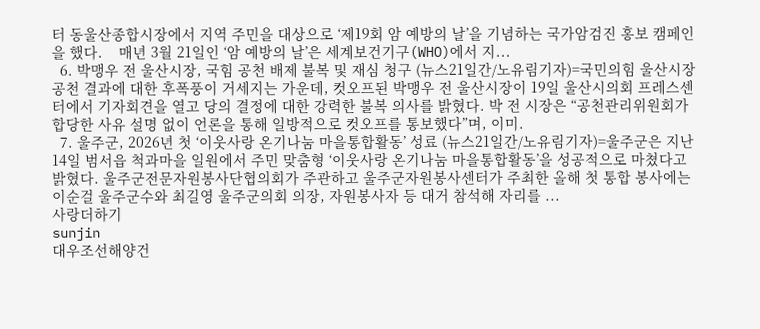터 동울산종합시장에서 지역 주민을 대상으로 ‘제19회 암 예방의 날’을 기념하는 국가암검진 홍보 캠페인을 했다.    매년 3월 21일인 ‘암 예방의 날’은 세계보건기구(WHO)에서 지...
  6. 박맹우 전 울산시장, 국힘 공천 배제 불복 및 재심 청구 (뉴스21일간/노유림기자)=국민의힘 울산시장 공천 결과에 대한 후폭풍이 거세지는 가운데, 컷오프된 박맹우 전 울산시장이 19일 울산시의회 프레스센터에서 기자회견을 열고 당의 결정에 대한 강력한 불복 의사를 밝혔다. 박 전 시장은 “공천관리위원회가 합당한 사유 설명 없이 언론을 통해 일방적으로 컷오프를 통보했다”며, 이미.
  7. 울주군, 2026년 첫 ‘이웃사랑 온기나눔 마을통합활동’ 성료 (뉴스21일간/노유림기자)=울주군은 지난 14일 범서읍 척과마을 일원에서 주민 맞춤형 ‘이웃사랑 온기나눔 마을통합활동’을 성공적으로 마쳤다고 밝혔다. 울주군전문자원봉사단협의회가 주관하고 울주군자원봉사센터가 주최한 올해 첫 통합 봉사에는 이순걸 울주군수와 최길영 울주군의회 의장, 자원봉사자 등 대거 참석해 자리를 ...
사랑더하기
sunjin
대우조선해양건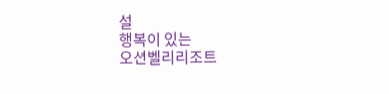설
행복이 있는
오션벨리리조트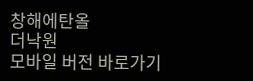창해에탄올
더낙원
모바일 버전 바로가기